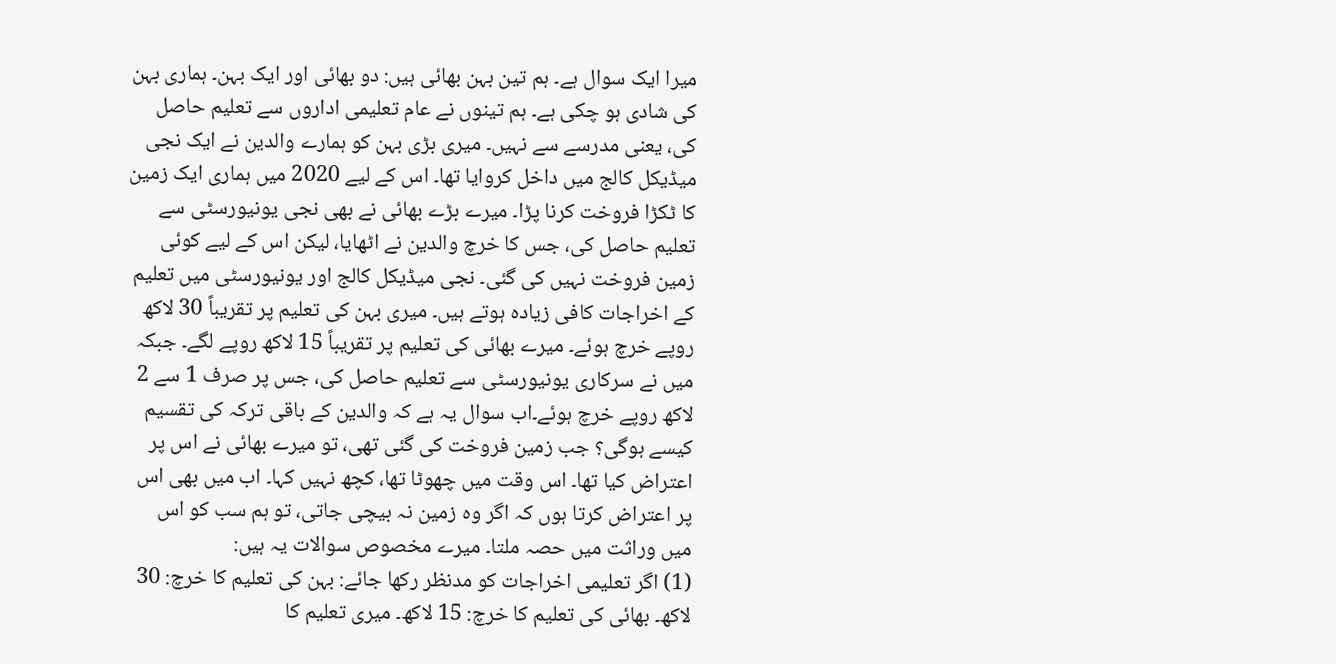میرا ایک سوال ہے۔ ہم تین بہن بھائی ہیں: دو بھائی اور ایک بہن۔ ہماری بہن کی شادی ہو چکی ہے۔ ہم تینوں نے عام تعلیمی اداروں سے تعلیم حاصل کی، یعنی مدرسے سے نہیں۔ میری بڑی بہن کو ہمارے والدین نے ایک نجی میڈیکل کالج میں داخل کروایا تھا۔ اس کے لیے 2020 میں ہماری ایک زمین کا ٹکڑا فروخت کرنا پڑا۔ میرے بڑے بھائی نے بھی نجی یونیورسٹی سے تعلیم حاصل کی، جس کا خرچ والدین نے اٹھایا، لیکن اس کے لیے کوئی زمین فروخت نہیں کی گئی۔ نجی میڈیکل کالج اور یونیورسٹی میں تعلیم کے اخراجات کافی زیادہ ہوتے ہیں۔ میری بہن کی تعلیم پر تقریباً 30 لاکھ روپے خرچ ہوئے۔ میرے بھائی کی تعلیم پر تقریباً 15 لاکھ روپے لگے۔ جبکہ میں نے سرکاری یونیورسٹی سے تعلیم حاصل کی، جس پر صرف 1 سے 2 لاکھ روپے خرچ ہوئے۔اب سوال یہ ہے کہ والدین کے باقی ترکہ کی تقسیم کیسے ہوگی؟ جب زمین فروخت کی گئی تھی، تو میرے بھائی نے اس پر اعتراض کیا تھا۔ اس وقت میں چھوٹا تھا، کچھ نہیں کہا۔ اب میں بھی اس پر اعتراض کرتا ہوں کہ اگر وہ زمین نہ بیچی جاتی، تو ہم سب کو اس میں وراثت میں حصہ ملتا۔ میرے مخصوص سوالات یہ ہیں:
(1) اگر تعلیمی اخراجات کو مدنظر رکھا جائے: بہن کی تعلیم کا خرچ: 30 لاکھ۔ بھائی کی تعلیم کا خرچ: 15 لاکھ۔ میری تعلیم کا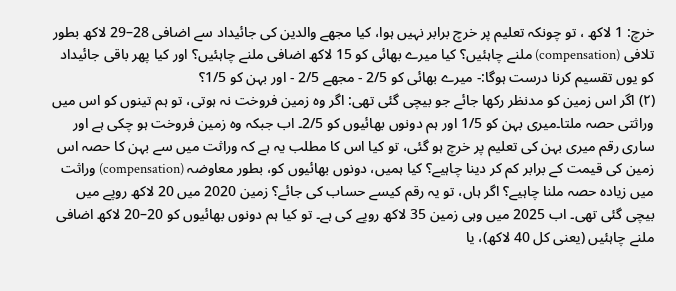خرچ: 1 لاکھ ، تو چونکہ تعلیم پر خرچ برابر نہیں ہوا، کیا مجھے والدین کی جائیداد سے اضافی 28–29 لاکھ بطور تلافی (compensation) ملنے چاہئیں؟ کیا میرے بھائی کو 15 لاکھ اضافی ملنے چاہئیں؟ اور کیا پھر باقی جائیداد کو یوں تقسیم کرنا درست ہوگا:- میرے بھائی کو 2/5 - مجھے 2/5 - اور بہن کو 1/5؟
(۲) اگر اس زمین کو مدنظر رکھا جائے جو بیچی گئی تھی: اگر وہ زمین فروخت نہ ہوتی، تو ہم تینوں کو اس میں وراثتی حصہ ملتا۔میری بہن کو 1/5 اور ہم دونوں بھائیوں کو 2/5۔ اب جبکہ وہ زمین فروخت ہو چکی ہے اور ساری رقم میری بہن کی تعلیم پر خرچ ہو گئی، تو کیا اس کا مطلب یہ ہے کہ وراثت میں سے بہن کا حصہ اس زمین کی قیمت کے برابر کم کر دینا چاہیے؟ کیا ہمیں، دونوں بھائیوں کو، بطور معاوضہ (compensation) وراثت میں زیادہ حصہ ملنا چاہیے؟ اگر ہاں، تو یہ رقم کیسے حساب کی جائے؟ زمین 2020 میں 20 لاکھ روپے میں بیچی گئی تھی۔ اب 2025 میں وہی زمین 35 لاکھ روپے کی ہے۔ تو کیا ہم دونوں بھائیوں کو 20–20 لاکھ اضافی ملنے چاہئیں (یعنی کل 40 لاکھ)، یا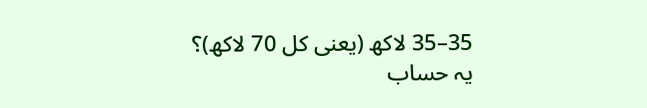35–35 لاکھ (یعنی کل 70 لاکھ)؟ یہ حساب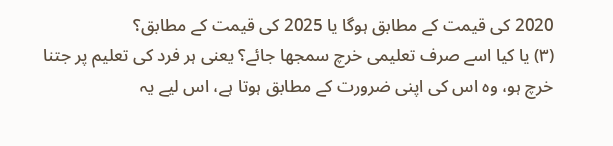2020 کی قیمت کے مطابق ہوگا یا 2025 کی قیمت کے مطابق؟
(۳) یا کیا اسے صرف تعلیمی خرچ سمجھا جائے؟ یعنی ہر فرد کی تعلیم پر جتنا خرچ ہو، وہ اس کی اپنی ضرورت کے مطابق ہوتا ہے، اس لیے یہ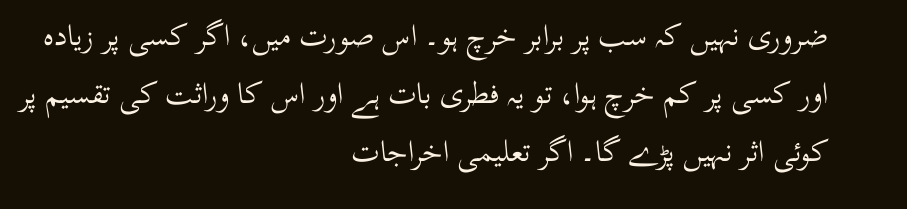ضروری نہیں کہ سب پر برابر خرچ ہو۔ اس صورت میں، اگر کسی پر زیادہ اور کسی پر کم خرچ ہوا، تو یہ فطری بات ہے اور اس کا وراثت کی تقسیم پر کوئی اثر نہیں پڑے گا۔ اگر تعلیمی اخراجات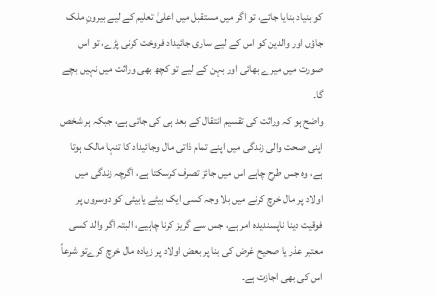کو بنیاد بنایا جائے، تو اگر میں مستقبل میں اعلیٰ تعلیم کے لیے بیرونِ ملک جاؤں اور والدین کو اس کے لیے ساری جائیداد فروخت کرنی پڑے، تو اس صورت میں میرے بھائی اور بہن کے لیے تو کچھ بھی وراثت میں نہیں بچے گا۔
واضح ہو کہ وراثت کی تقسیم انتقال کے بعد ہی کی جاتی ہے، جبکہ ہر شخص اپنی صحت والی زندگی میں اپنے تمام ذاتی مال وجائیداد کا تنہا مالک ہوتا ہے، وہ جس طرح چاہے اس میں جائز تصرف کرسکتا ہے، اگرچہ زندگی میں اولاد پر مال خرچ کرنے میں بلا وجہ کسی ایک بیٹے یابیٹی کو دوسروں پر فوقیت دینا ناپسندیدہ امر ہے، جس سے گریز کرنا چاہیے، البتہ اگر والد کسی معتبر عذر یا صحیح غرض کی بنا پر بعض اولاد پر زیادہ مال خرچ کرےتو شرعاً اس کی بھی اجازت ہے۔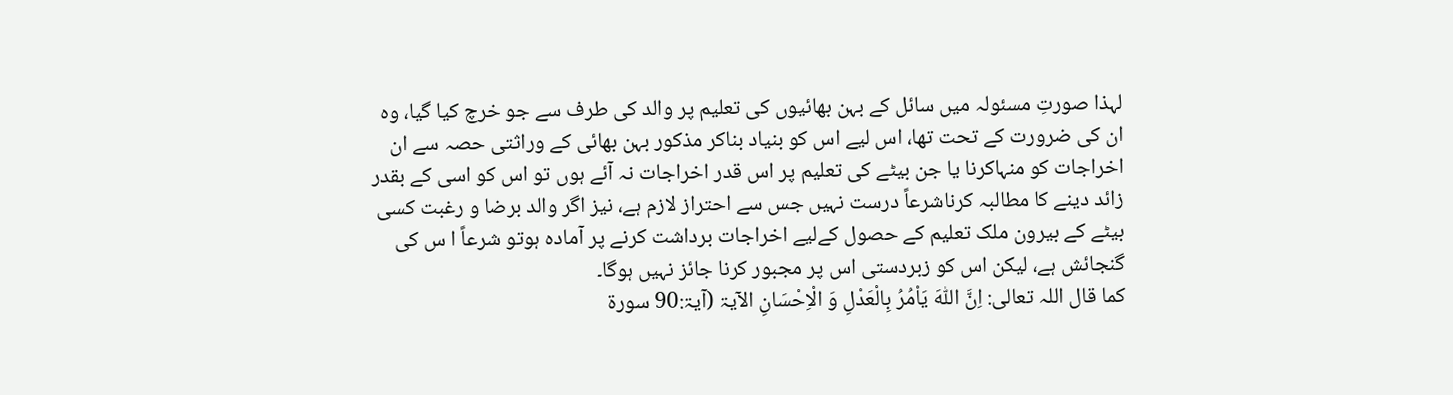لہذا صورتِ مسئولہ میں سائل کے بہن بھائیوں کی تعلیم پر والد کی طرف سے جو خرچ کیا گیا، وہ ان کی ضرورت کے تحت تھا، اس لیے اس کو بنیاد بناکر مذکور بہن بھائی کے وراثتی حصہ سے ان اخراجات کو منہاکرنا یا جن بیٹے کی تعلیم پر اس قدر اخراجات نہ آئے ہوں تو اس کو اسی کے بقدر زائد دینے کا مطالبہ کرناشرعاً درست نہیں جس سے احتراز لازم ہے، نیز اگر والد برضا و رغبت کسی بیٹے کے بیرون ملک تعلیم کے حصول کےلیے اخراجات برداشت کرنے پر آمادہ ہوتو شرعاً ا س کی گنجائش ہے، لیکن اس کو زبردستی اس پر مجبور کرنا جائز نہیں ہوگا۔
کما قال اللہ تعالی: اِنَّ اللّٰهَ یَاْمُرُ بِالْعَدْلِ وَ الْاِحْسَانِ الآیۃ (آیۃ:90 سورۃ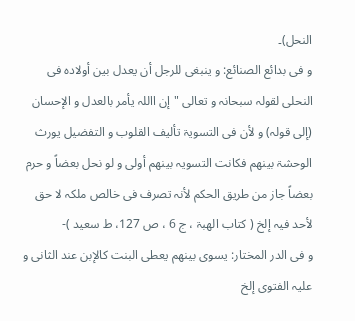النحل)۔
و فی بدائع الصنائع: و ینبغی للرجل أن یعدل بین أولادہ فی النحلی لقولہ سبحانہ و تعالی "إن االلہ یأمر بالعدل و الإحسان (إلی قولہ) و لأن فی التسویۃ تألیف القلوب و التفضیل یورث الوحشۃ بینھم فکانت التسویہ بینھم أولی و لو نحل بعضاً و حرم بعضاً جاز من طریق الحکم لأنہ تصرف فی خالص ملکہ لا حق لأحد فیہ إلخ ( کتاب الھبۃ ، ج 6 ، ص 127، ط سعید )-
و فی الدر المختار: یسوی بینھم یعطی البنت کالإبن عند الثانی و علیہ الفتوی إلخ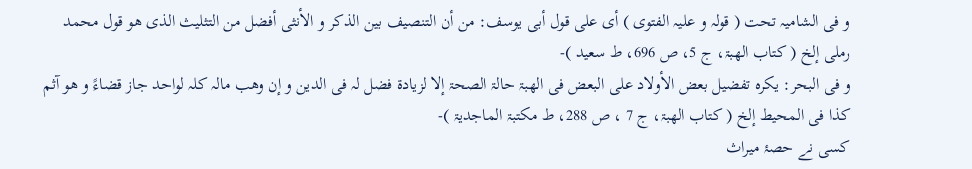و فی الشامیہ تحت ( قولہ و علیہ الفتوی ) أی علی قول أبی یوسف: من أن التنصیف بین الذکر و الأنثی أفضل من التثلیث الذی ھو قول محمد رملی إلخ ( کتاب الھبۃ، ج 5، ص 696، ط سعید )-
و فی البحر: یکرہ تفضیل بعض الأولاد علی البعض فی الھبۃ حالۃ الصحۃ إلا لزیادۃ فضل لہ فی الدین و إن وھب مالہ کلہ لواحد جاز قضاءً و ھو آثم کذا فی المحیط إلخ ( کتاب الھبۃ، ج 7 ، ص 288، ط مکتبۃ الماجدیۃ )-
کسی نے حصۂ میراث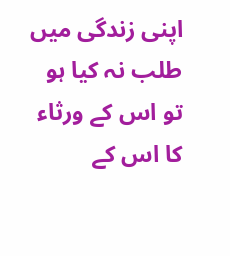اپنی زندگی میں طلب نہ کیا ہو تو اس کے ورثاء کا اس کے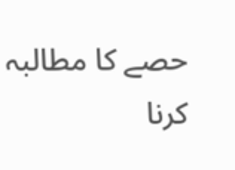حصے کا مطالبہ کرنا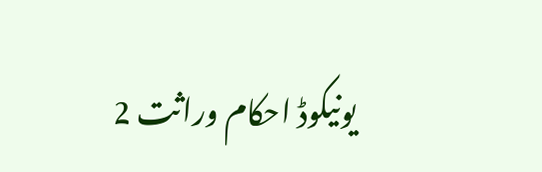یونیکوڈ احکام وراثت 2